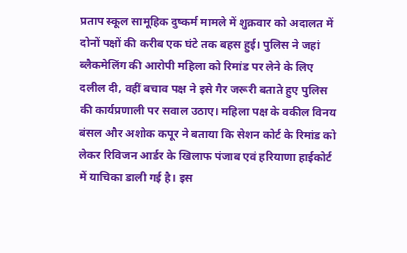प्रताप स्कूल सामूहिक दुष्कर्म मामले में शुक्रवार को अदालत में दोनों पक्षों की करीब एक घंटे तक बहस हुई। पुलिस ने जहां ब्लैकमेलिंग की आरोपी महिला को रिमांड पर लेने के लिए दलील दी, वहीं बचाव पक्ष ने इसे गैर जरूरी बताते हुए पुलिस की कार्यप्रणाली पर सवाल उठाए। महिला पक्ष के वकील विनय बंसल और अशोक कपूर ने बताया कि सेशन कोर्ट के रिमांड को लेकर रिविजन आर्डर के खिलाफ पंजाब एवं हरियाणा हाईकोर्ट में याचिका डाली गई है। इस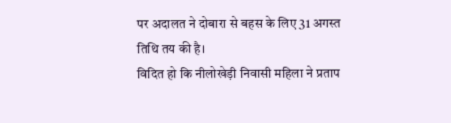पर अदालत ने दोबारा से बहस के लिए 31 अगस्त तिथि तय की है।
विदित हो कि नीलोखेड़ी निवासी महिला ने प्रताप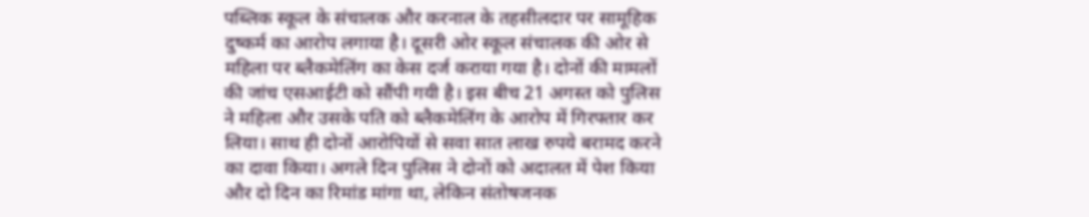पब्लिक स्कूल के संचालक और करनाल के तहसीलदार पर सामूहिक दुष्कर्म का आरोप लगाया है। दूसरी ओर स्कूल संचालक की ओर से महिला पर ब्लैकमेलिंग का केस दर्ज कराया गया है। दोनों की मामलों की जांच एसआईटी को सौंपी गयी है। इस बीच 21 अगस्त को पुलिस ने महिला और उसके पति को ब्लैकमेलिंग के आरोप में गिरफ्तार कर लिया। साथ ही दोनों आरोपियों से सवा सात लाख रुपये बरामद करने का दावा किया। अगले दिन पुलिस ने दोनों को अदालत में पेश किया और दो दिन का रिमांड मांगा था, लेकिन संतोषजनक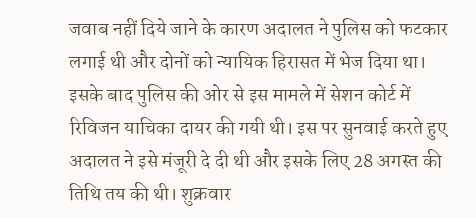जवाब नहीं दिये जाने के कारण अदालत ने पुलिस को फटकार लगाई थी और दोनों को न्यायिक हिरासत में भेज दिया था। इसके बाद पुलिस की ओर से इस मामले में सेशन कोर्ट में रिविजन याचिका दायर की गयी थी। इस पर सुनवाई करते हुए अदालत ने इसे मंजूरी दे दी थी और इसके लिए 28 अगस्त की तिथि तय की थी। शुक्रवार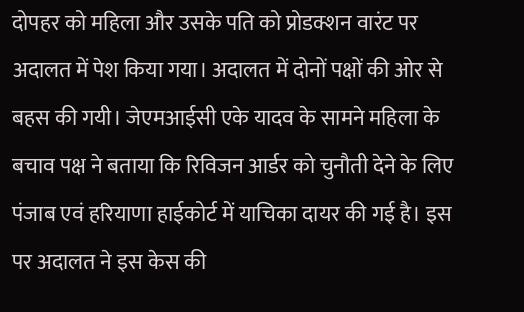दोपहर को महिला और उसके पति को प्रोडक्शन वारंट पर अदालत में पेश किया गया। अदालत में दोनों पक्षों की ओर से बहस की गयी। जेएमआईसी एके यादव के सामने महिला के बचाव पक्ष ने बताया कि रिविजन आर्डर को चुनौती देने के लिए पंजाब एवं हरियाणा हाईकोर्ट में याचिका दायर की गई है। इस पर अदालत ने इस केस की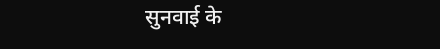सुनवाई के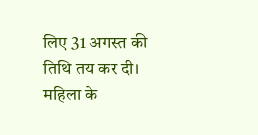लिए 31 अगस्त की तिथि तय कर दी। महिला के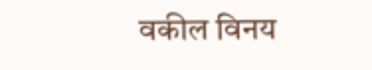वकील विनय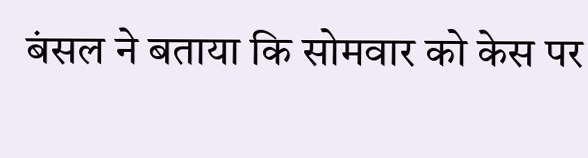बंसल ने बताया कि सोमवार को केस पर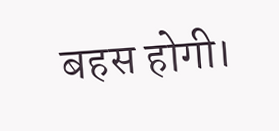बहस होगी।